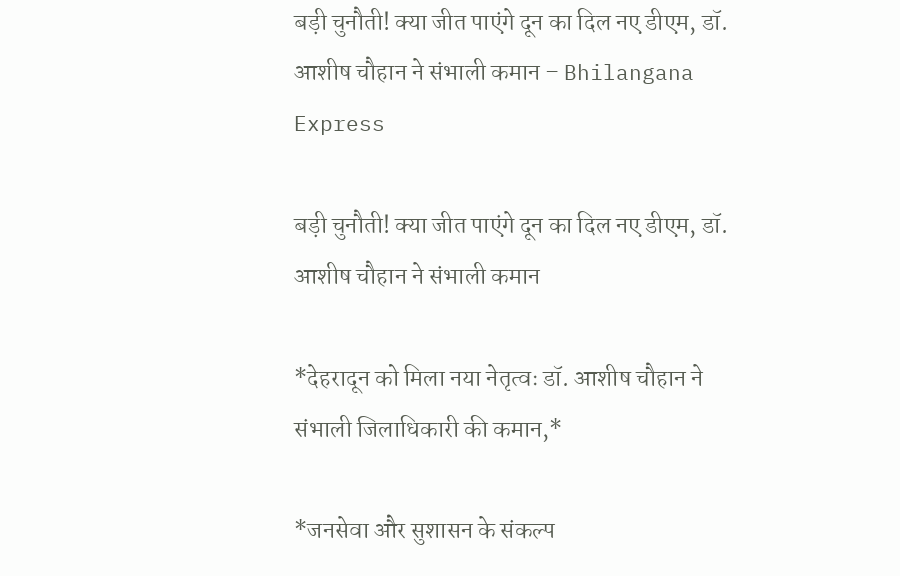बड़ी चुनौती! क्या जीत पाएंगे दून का दिल नए डीएम, डॉ. आशीष चौहान ने संभाली कमान – Bhilangana Express

बड़ी चुनौती! क्या जीत पाएंगे दून का दिल नए डीएम, डॉ. आशीष चौहान ने संभाली कमान

*देहरादून को मिला नया नेतृत्वः डॉ. आशीष चौहान ने संभाली जिलाधिकारी की कमान,*

*जनसेवा और सुशासन के संकल्प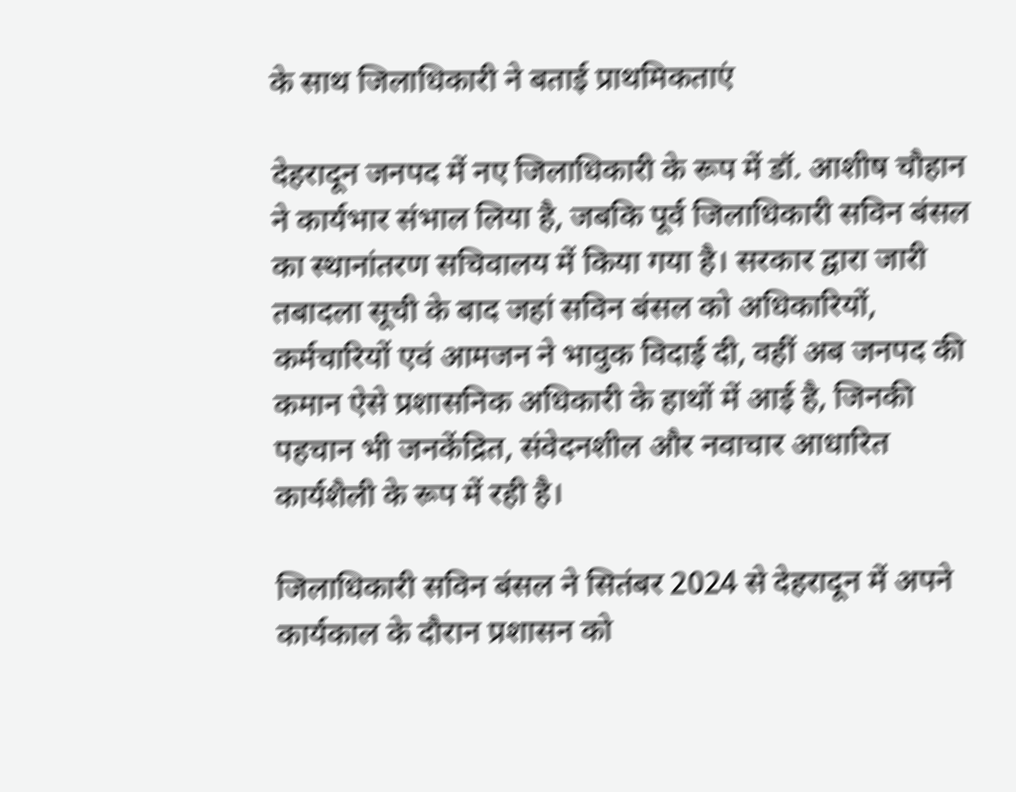के साथ जिलाधिकारी ने बताई प्राथमिकताएं

देहरादून जनपद में नए जिलाधिकारी के रूप में डॉ. आशीष चौहान ने कार्यभार संभाल लिया है, जबकि पूर्व जिलाधिकारी सविन बंसल का स्थानांतरण सचिवालय में किया गया है। सरकार द्वारा जारी तबादला सूची के बाद जहां सविन बंसल को अधिकारियों, कर्मचारियों एवं आमजन ने भावुक विदाई दी, वहीं अब जनपद की कमान ऐसे प्रशासनिक अधिकारी के हाथों में आई है, जिनकी पहचान भी जनकेंद्रित, संवेदनशील और नवाचार आधारित कार्यशैली के रूप में रही है।

जिलाधिकारी सविन बंसल ने सितंबर 2024 से देहरादून में अपने कार्यकाल के दौरान प्रशासन को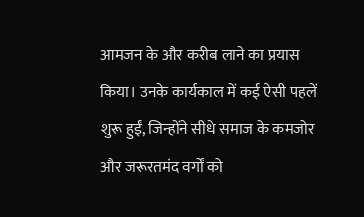आमजन के और करीब लाने का प्रयास किया। उनके कार्यकाल में कई ऐसी पहलें शुरू हुईं, जिन्होंने सीधे समाज के कमजोर और जरूरतमंद वर्गों को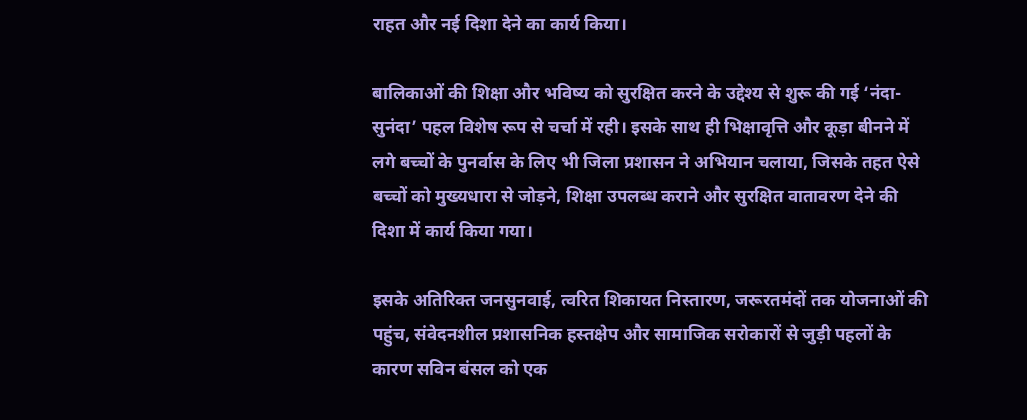राहत और नई दिशा देने का कार्य किया।

बालिकाओं की शिक्षा और भविष्य को सुरक्षित करने के उद्देश्य से शुरू की गई ‘नंदा-सुनंदा’ पहल विशेष रूप से चर्चा में रही। इसके साथ ही भिक्षावृत्ति और कूड़ा बीनने में लगे बच्चों के पुनर्वास के लिए भी जिला प्रशासन ने अभियान चलाया, जिसके तहत ऐसे बच्चों को मुख्यधारा से जोड़ने, शिक्षा उपलब्ध कराने और सुरक्षित वातावरण देने की दिशा में कार्य किया गया।

इसके अतिरिक्त जनसुनवाई, त्वरित शिकायत निस्तारण, जरूरतमंदों तक योजनाओं की पहुंच, संवेदनशील प्रशासनिक हस्तक्षेप और सामाजिक सरोकारों से जुड़ी पहलों के कारण सविन बंसल को एक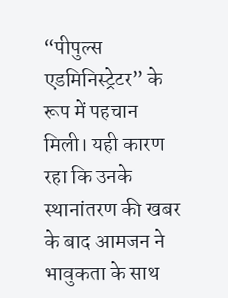“पीपुल्स एडमिनिस्ट्रेटर” के रूप में पहचान मिली। यही कारण रहा कि उनके स्थानांतरण की खबर के बाद आमजन ने भावुकता के साथ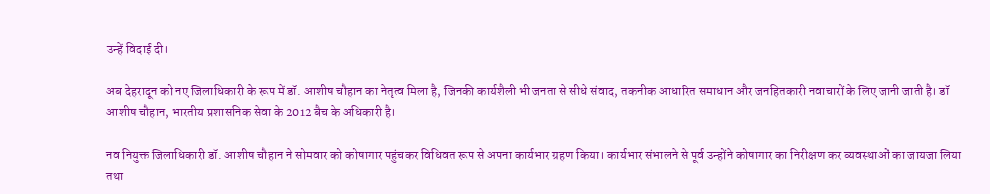उन्हें विदाई दी।

अब देहरादून को नए जिलाधिकारी के रूप में डॉ. आशीष चौहान का नेतृत्व मिला है, जिनकी कार्यशैली भी जनता से सीधे संवाद, तकनीक आधारित समाधान और जनहितकारी नवाचारों के लिए जानी जाती है। डॉ आशीष चौहान, भारतीय प्रशासनिक सेवा के 2012 बैच के अधिकारी है।

नव नियुक्त जिलाधिकारी डॉ. आशीष चौहान ने सोमवार को कोषागार पहुंचकर विधिवत रूप से अपना कार्यभार ग्रहण किया। कार्यभार संभालने से पूर्व उन्होंने कोषागार का निरीक्षण कर व्यवस्थाओं का जायजा लिया तथा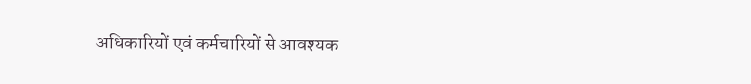अधिकारियों एवं कर्मचारियों से आवश्यक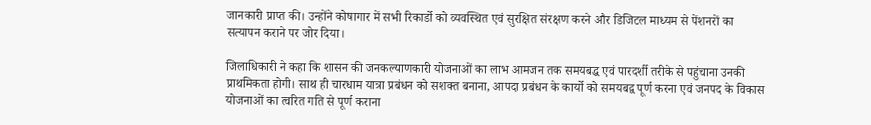जानकारी प्राप्त की। उन्होंने कोषागार में सभी रिकार्डो को व्यवस्थित एवं सुरक्षित संरक्षण करने और डिजिटल माध्यम से पेंशनरों का सत्यापन कराने पर जोर दिया।

जिलाधिकारी ने कहा कि शासन की जनकल्याणकारी योजनाओं का लाभ आमजन तक समयबद्ध एवं पारदर्शी तरीके से पहुंचाना उनकी प्राथमिकता होगी। साथ ही चारधाम यात्रा प्रबंधन को सशक्त बनाना, आपदा प्रबंधन के कार्यो को समयबद्व पूर्ण करना एवं जनपद के विकास योजनाओं का त्वरित गति से पूर्ण कराना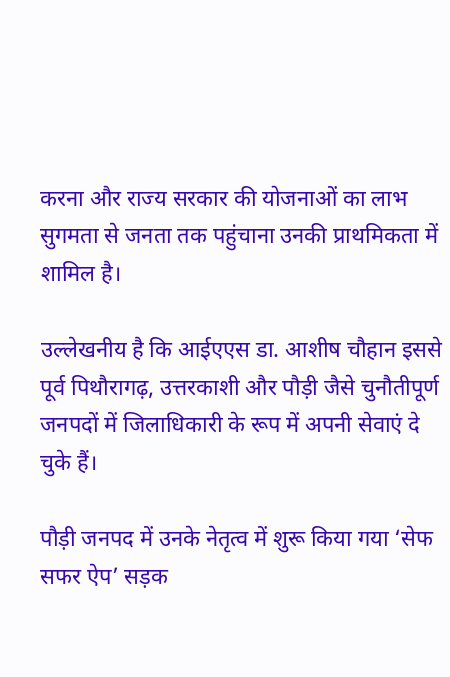करना और राज्य सरकार की योजनाओं का लाभ सुगमता से जनता तक पहुंचाना उनकी प्राथमिकता में शामिल है।

उल्लेखनीय है कि आईएएस डा. आशीष चौहान इससे पूर्व पिथौरागढ़, उत्तरकाशी और पौड़ी जैसे चुनौतीपूर्ण जनपदों में जिलाधिकारी के रूप में अपनी सेवाएं दे चुके हैं।

पौड़ी जनपद में उनके नेतृत्व में शुरू किया गया ‘सेफ सफर ऐप’ सड़क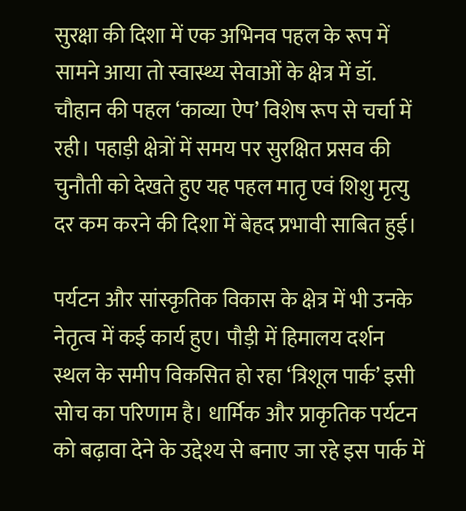सुरक्षा की दिशा में एक अभिनव पहल के रूप में सामने आया तो स्वास्थ्य सेवाओं के क्षेत्र में डॉ. चौहान की पहल ‘काव्या ऐप’ विशेष रूप से चर्चा में रही। पहाड़ी क्षेत्रों में समय पर सुरक्षित प्रसव की चुनौती को देखते हुए यह पहल मातृ एवं शिशु मृत्यु दर कम करने की दिशा में बेहद प्रभावी साबित हुई।

पर्यटन और सांस्कृतिक विकास के क्षेत्र में भी उनके नेतृत्व में कई कार्य हुए। पौड़ी में हिमालय दर्शन स्थल के समीप विकसित हो रहा ‘त्रिशूल पार्क’ इसी सोच का परिणाम है। धार्मिक और प्राकृतिक पर्यटन को बढ़ावा देने के उद्देश्य से बनाए जा रहे इस पार्क में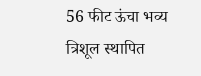56 फीट ऊंचा भव्य त्रिशूल स्थापित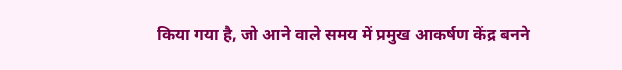किया गया है, जो आने वाले समय में प्रमुख आकर्षण केंद्र बनने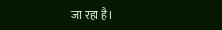जा रहा है।